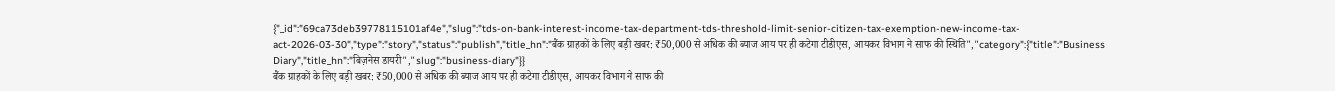{"_id":"69ca73deb39778115101af4e","slug":"tds-on-bank-interest-income-tax-department-tds-threshold-limit-senior-citizen-tax-exemption-new-income-tax-act-2026-03-30","type":"story","status":"publish","title_hn":"बैंक ग्राहकों के लिए बड़ी खबर: ₹50,000 से अधिक की ब्याज आय पर ही कटेगा टीडीएस, आयकर विभाग ने साफ की स्थिति","category":{"title":"Business Diary","title_hn":"बिज़नेस डायरी","slug":"business-diary"}}
बैंक ग्राहकों के लिए बड़ी खबर: ₹50,000 से अधिक की ब्याज आय पर ही कटेगा टीडीएस, आयकर विभाग ने साफ की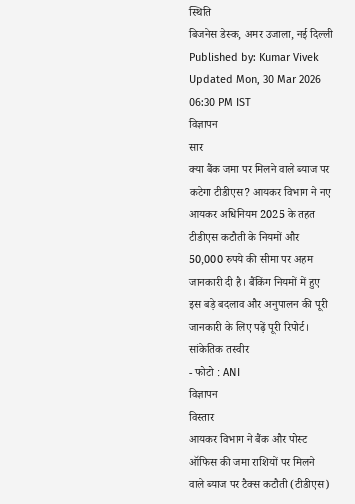स्थिति
बिजनेस डेस्क, अमर उजाला, नई दिल्ली
Published by: Kumar Vivek
Updated Mon, 30 Mar 2026 06:30 PM IST
विज्ञापन
सार
क्या बैंक जमा पर मिलने वाले ब्याज पर कटेगा टीडीएस? आयकर विभाग ने नए आयकर अधिनियम 2025 के तहत टीडीएस कटौती के नियमों और 50,000 रुपये की सीमा पर अहम जानकारी दी है। बैंकिंग नियमों में हुए इस बड़े बदलाव और अनुपालन की पूरी जानकारी के लिए पढ़ें पूरी रिपोर्ट।
सांकेतिक तस्वीर
- फोटो : ANI
विज्ञापन
विस्तार
आयकर विभाग ने बैंक और पोस्ट ऑफिस की जमा राशियों पर मिलने वाले ब्याज पर टैक्स कटौती (टीडीएस)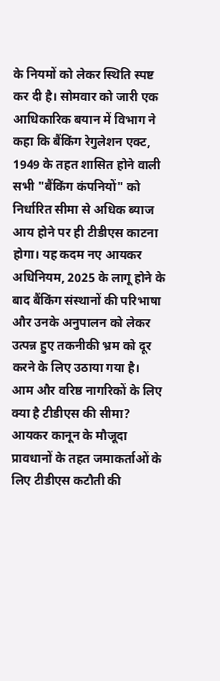के नियमों को लेकर स्थिति स्पष्ट कर दी है। सोमवार को जारी एक आधिकारिक बयान में विभाग ने कहा कि बैंकिंग रेगुलेशन एक्ट, 1949 के तहत शासित होने वाली सभी "बैंकिंग कंपनियों" को निर्धारित सीमा से अधिक ब्याज आय होने पर ही टीडीएस काटना होगा। यह कदम नए आयकर अधिनियम, 2025 के लागू होने के बाद बैंकिंग संस्थानों की परिभाषा और उनके अनुपालन को लेकर उत्पन्न हुए तकनीकी भ्रम को दूर करने के लिए उठाया गया है।
आम और वरिष्ठ नागरिकों के लिए क्या है टीडीएस की सीमा?
आयकर कानून के मौजूदा प्रावधानों के तहत जमाकर्ताओं के लिए टीडीएस कटौती की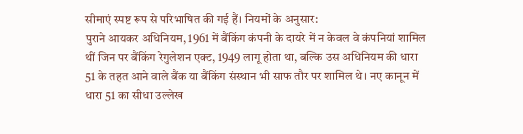सीमाएं स्पष्ट रूप से परिभाषित की गई हैं। नियमों के अनुसार:
पुराने आयकर अधिनियम, 1961 में बैंकिंग कंपनी के दायरे में न केवल वे कंपनियां शामिल थीं जिन पर बैंकिंग रेगुलेशन एक्ट, 1949 लागू होता था, बल्कि उस अधिनियम की धारा 51 के तहत आने वाले बैंक या बैंकिंग संस्थान भी साफ तौर पर शामिल थे। नए कानून में धारा 51 का सीधा उल्लेख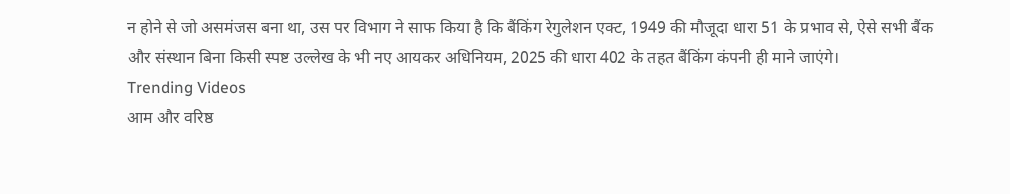न होने से जो असमंजस बना था, उस पर विभाग ने साफ किया है कि बैंकिंग रेगुलेशन एक्ट, 1949 की मौजूदा धारा 51 के प्रभाव से, ऐसे सभी बैंक और संस्थान बिना किसी स्पष्ट उल्लेख के भी नए आयकर अधिनियम, 2025 की धारा 402 के तहत बैंकिंग कंपनी ही माने जाएंगे।
Trending Videos
आम और वरिष्ठ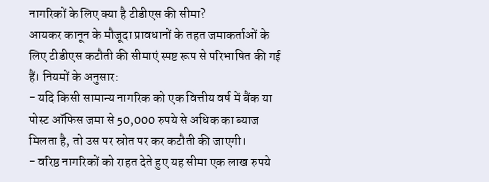नागरिकों के लिए क्या है टीडीएस की सीमा?
आयकर कानून के मौजूदा प्रावधानों के तहत जमाकर्ताओं के लिए टीडीएस कटौती की सीमाएं स्पष्ट रूप से परिभाषित की गई हैं। नियमों के अनुसार:
- यदि किसी सामान्य नागरिक को एक वित्तीय वर्ष में बैंक या पोस्ट ऑफिस जमा से 50,000 रुपये से अधिक का ब्याज मिलता है, तो उस पर स्रोत पर कर कटौती की जाएगी।
- वरिष्ठ नागरिकों को राहत देते हुए यह सीमा एक लाख रुपये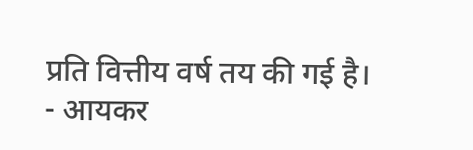प्रति वित्तीय वर्ष तय की गई है।
- आयकर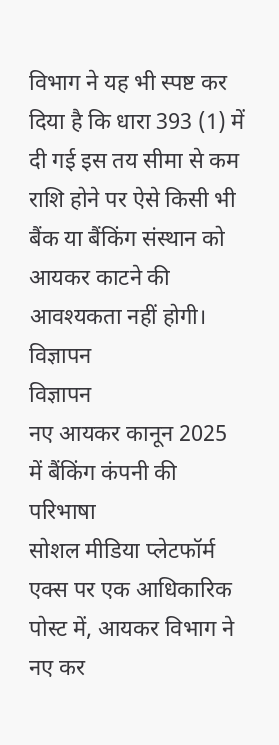विभाग ने यह भी स्पष्ट कर दिया है कि धारा 393 (1) में दी गई इस तय सीमा से कम राशि होने पर ऐसे किसी भी बैंक या बैंकिंग संस्थान को आयकर काटने की आवश्यकता नहीं होगी।
विज्ञापन
विज्ञापन
नए आयकर कानून 2025 में बैंकिंग कंपनी की परिभाषा
सोशल मीडिया प्लेटफॉर्म एक्स पर एक आधिकारिक पोस्ट में, आयकर विभाग ने नए कर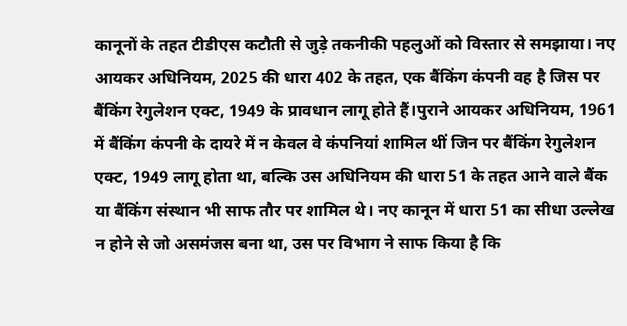कानूनों के तहत टीडीएस कटौती से जुड़े तकनीकी पहलुओं को विस्तार से समझाया। नए आयकर अधिनियम, 2025 की धारा 402 के तहत, एक बैंकिंग कंपनी वह है जिस पर बैंकिंग रेगुलेशन एक्ट, 1949 के प्रावधान लागू होते हैं।पुराने आयकर अधिनियम, 1961 में बैंकिंग कंपनी के दायरे में न केवल वे कंपनियां शामिल थीं जिन पर बैंकिंग रेगुलेशन एक्ट, 1949 लागू होता था, बल्कि उस अधिनियम की धारा 51 के तहत आने वाले बैंक या बैंकिंग संस्थान भी साफ तौर पर शामिल थे। नए कानून में धारा 51 का सीधा उल्लेख न होने से जो असमंजस बना था, उस पर विभाग ने साफ किया है कि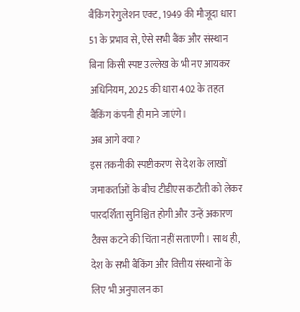बैंकिंग रेगुलेशन एक्ट, 1949 की मौजूदा धारा 51 के प्रभाव से, ऐसे सभी बैंक और संस्थान बिना किसी स्पष्ट उल्लेख के भी नए आयकर अधिनियम, 2025 की धारा 402 के तहत बैंकिंग कंपनी ही माने जाएंगे।
अब आगे क्या?
इस तकनीकी स्पष्टीकरण से देश के लाखों जमाकर्ताओं के बीच टीडीएस कटौती को लेकर पारदर्शिता सुनिश्चित होगी और उन्हें अकारण टैक्स कटने की चिंता नहीं सताएगी। साथ ही, देश के सभी बैंकिंग और वित्तीय संस्थानों के लिए भी अनुपालन का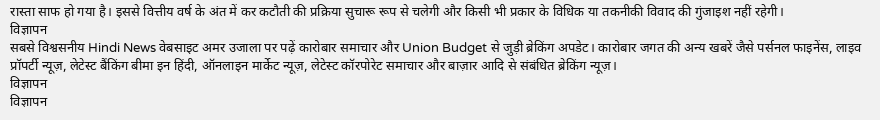रास्ता साफ हो गया है। इससे वित्तीय वर्ष के अंत में कर कटौती की प्रक्रिया सुचारू रूप से चलेगी और किसी भी प्रकार के विधिक या तकनीकी विवाद की गुंजाइश नहीं रहेगी।
विज्ञापन
सबसे विश्वसनीय Hindi News वेबसाइट अमर उजाला पर पढ़ें कारोबार समाचार और Union Budget से जुड़ी ब्रेकिंग अपडेट। कारोबार जगत की अन्य खबरें जैसे पर्सनल फाइनेंस, लाइव प्रॉपर्टी न्यूज़, लेटेस्ट बैंकिंग बीमा इन हिंदी, ऑनलाइन मार्केट न्यूज़, लेटेस्ट कॉरपोरेट समाचार और बाज़ार आदि से संबंधित ब्रेकिंग न्यूज़।
विज्ञापन
विज्ञापन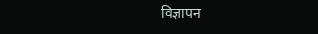विज्ञापन